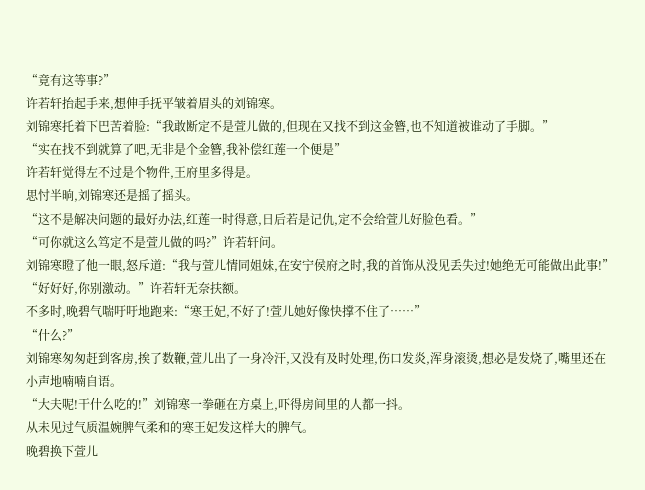“竟有这等事?”
许若轩抬起手来,想伸手抚平皱着眉头的刘锦寒。
刘锦寒托着下巴苦着脸:“我敢断定不是萱儿做的,但现在又找不到这金簪,也不知道被谁动了手脚。”
“实在找不到就算了吧,无非是个金簪,我补偿红莲一个便是”
许若轩觉得左不过是个物件,王府里多得是。
思忖半晌,刘锦寒还是摇了摇头。
“这不是解决问题的最好办法,红莲一时得意,日后若是记仇,定不会给萱儿好脸色看。”
“可你就这么笃定不是萱儿做的吗?”许若轩问。
刘锦寒瞪了他一眼,怒斥道:“我与萱儿情同姐妹,在安宁侯府之时,我的首饰从没见丢失过!她绝无可能做出此事!”
“好好好,你别激动。”许若轩无奈扶额。
不多时,晚碧气喘吁吁地跑来:“寒王妃,不好了!萱儿她好像快撑不住了……”
“什么?”
刘锦寒匆匆赶到客房,挨了数鞭,萱儿出了一身冷汗,又没有及时处理,伤口发炎,浑身滚烫,想必是发烧了,嘴里还在小声地喃喃自语。
“大夫呢!干什么吃的!”刘锦寒一拳砸在方桌上,吓得房间里的人都一抖。
从未见过气质温婉脾气柔和的寒王妃发这样大的脾气。
晚碧换下萱儿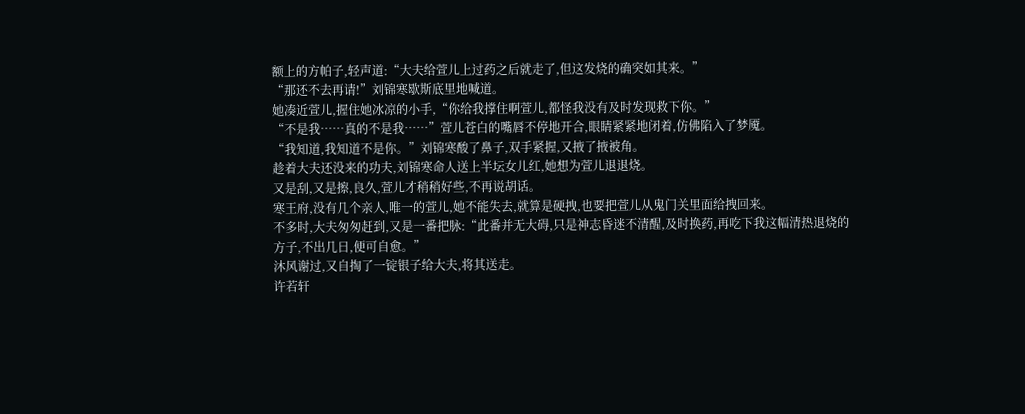额上的方帕子,轻声道:“大夫给萱儿上过药之后就走了,但这发烧的确突如其来。”
“那还不去再请!”刘锦寒歇斯底里地喊道。
她凑近萱儿,握住她冰凉的小手,“你给我撑住啊萱儿,都怪我没有及时发现救下你。”
“不是我……真的不是我……”萱儿苍白的嘴唇不停地开合,眼睛紧紧地闭着,仿佛陷入了梦魇。
“我知道,我知道不是你。”刘锦寒酸了鼻子,双手紧握,又掖了掖被角。
趁着大夫还没来的功夫,刘锦寒命人送上半坛女儿红,她想为萱儿退退烧。
又是刮,又是擦,良久,萱儿才稍稍好些,不再说胡话。
寒王府,没有几个亲人,唯一的萱儿,她不能失去,就算是硬拽,也要把萱儿从鬼门关里面给拽回来。
不多时,大夫匆匆赶到,又是一番把脉:“此番并无大碍,只是神志昏迷不清醒,及时换药,再吃下我这幅清热退烧的方子,不出几日,便可自愈。”
沐风谢过,又自掏了一锭银子给大夫,将其送走。
许若轩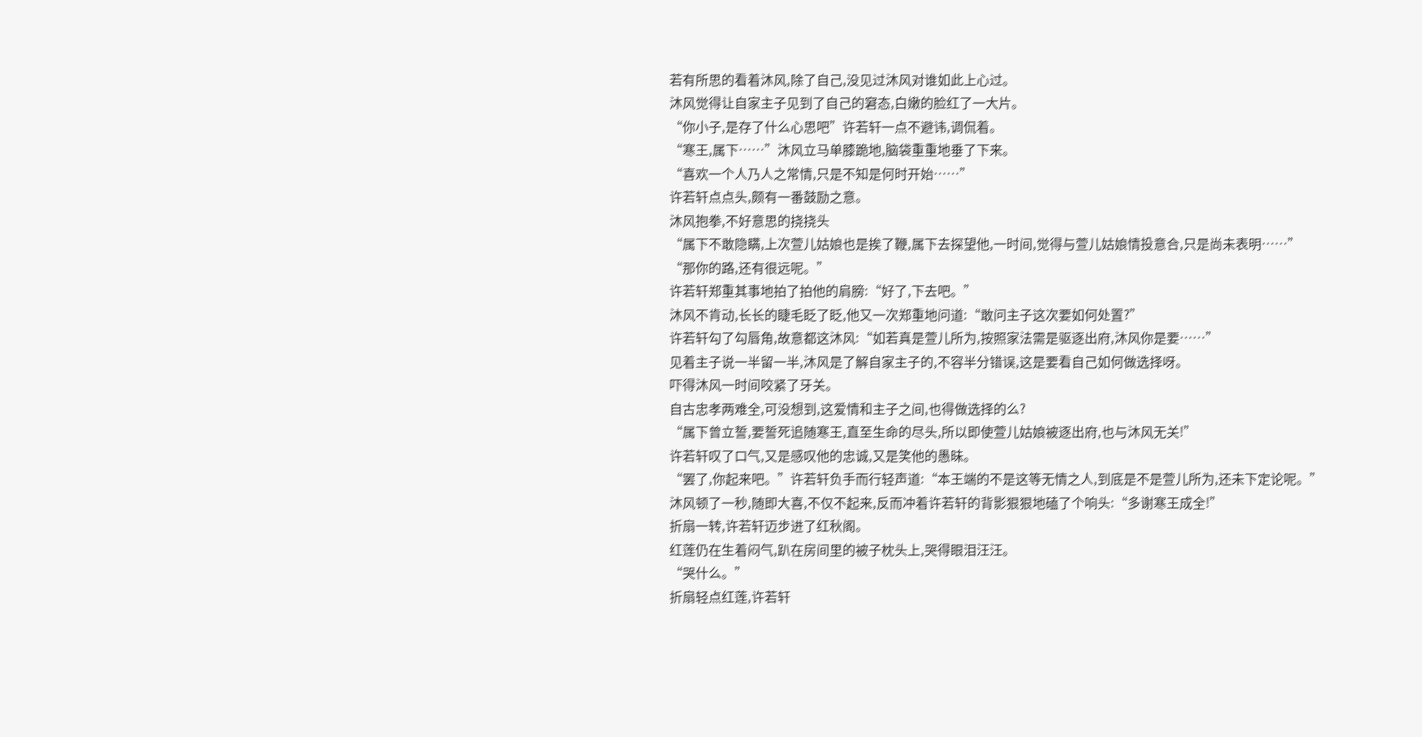若有所思的看着沐风,除了自己,没见过沐风对谁如此上心过。
沐风觉得让自家主子见到了自己的窘态,白嫩的脸红了一大片。
“你小子,是存了什么心思吧”许若轩一点不避讳,调侃着。
“寒王,属下……”沐风立马单膝跪地,脑袋重重地垂了下来。
“喜欢一个人乃人之常情,只是不知是何时开始……”
许若轩点点头,颇有一番鼓励之意。
沐风抱拳,不好意思的挠挠头
“属下不敢隐瞒,上次萱儿姑娘也是挨了鞭,属下去探望他,一时间,觉得与萱儿姑娘情投意合,只是尚未表明……”
“那你的路,还有很远呢。”
许若轩郑重其事地拍了拍他的肩膀:“好了,下去吧。”
沐风不肯动,长长的睫毛眨了眨,他又一次郑重地问道:“敢问主子这次要如何处置?”
许若轩勾了勾唇角,故意都这沐风:“如若真是萱儿所为,按照家法需是驱逐出府,沐风你是要……”
见着主子说一半留一半,沐风是了解自家主子的,不容半分错误,这是要看自己如何做选择呀。
吓得沐风一时间咬紧了牙关。
自古忠孝两难全,可没想到,这爱情和主子之间,也得做选择的么?
“属下曾立誓,要誓死追随寒王,直至生命的尽头,所以即使萱儿姑娘被逐出府,也与沐风无关!”
许若轩叹了口气,又是感叹他的忠诚,又是笑他的愚昧。
“罢了,你起来吧。”许若轩负手而行轻声道:“本王端的不是这等无情之人,到底是不是萱儿所为,还未下定论呢。”
沐风顿了一秒,随即大喜,不仅不起来,反而冲着许若轩的背影狠狠地磕了个响头:“多谢寒王成全!”
折扇一转,许若轩迈步进了红秋阁。
红莲仍在生着闷气,趴在房间里的被子枕头上,哭得眼泪汪汪。
“哭什么。”
折扇轻点红莲,许若轩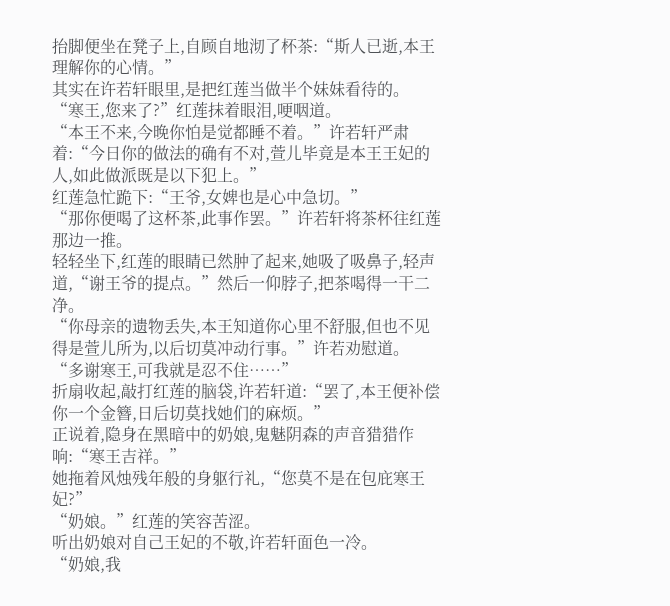抬脚便坐在凳子上,自顾自地沏了杯茶:“斯人已逝,本王理解你的心情。”
其实在许若轩眼里,是把红莲当做半个妹妹看待的。
“寒王,您来了?”红莲抹着眼泪,哽咽道。
“本王不来,今晚你怕是觉都睡不着。”许若轩严肃着:“今日你的做法的确有不对,萱儿毕竟是本王王妃的人,如此做派既是以下犯上。”
红莲急忙跪下:“王爷,女婢也是心中急切。”
“那你便喝了这杯茶,此事作罢。”许若轩将茶杯往红莲那边一推。
轻轻坐下,红莲的眼睛已然肿了起来,她吸了吸鼻子,轻声道,“谢王爷的提点。”然后一仰脖子,把茶喝得一干二净。
“你母亲的遗物丢失,本王知道你心里不舒服,但也不见得是萱儿所为,以后切莫冲动行事。”许若劝慰道。
“多谢寒王,可我就是忍不住……”
折扇收起,敲打红莲的脑袋,许若轩道:“罢了,本王便补偿你一个金簪,日后切莫找她们的麻烦。”
正说着,隐身在黑暗中的奶娘,鬼魅阴森的声音猎猎作响:“寒王吉祥。”
她拖着风烛残年般的身躯行礼,“您莫不是在包庇寒王妃?”
“奶娘。”红莲的笑容苦涩。
听出奶娘对自己王妃的不敬,许若轩面色一冷。
“奶娘,我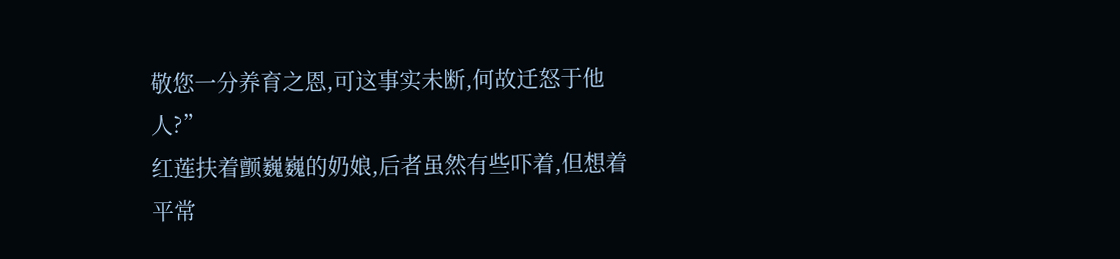敬您一分养育之恩,可这事实未断,何故迁怒于他人?”
红莲扶着颤巍巍的奶娘,后者虽然有些吓着,但想着平常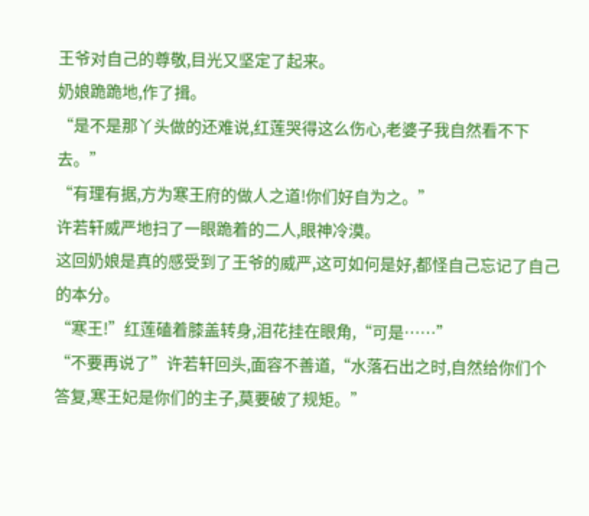王爷对自己的尊敬,目光又坚定了起来。
奶娘跪跪地,作了揖。
“是不是那丫头做的还难说,红莲哭得这么伤心,老婆子我自然看不下去。”
“有理有据,方为寒王府的做人之道!你们好自为之。”
许若轩威严地扫了一眼跪着的二人,眼神冷漠。
这回奶娘是真的感受到了王爷的威严,这可如何是好,都怪自己忘记了自己的本分。
“寒王!”红莲磕着膝盖转身,泪花挂在眼角,“可是……”
“不要再说了”许若轩回头,面容不善道,“水落石出之时,自然给你们个答复,寒王妃是你们的主子,莫要破了规矩。”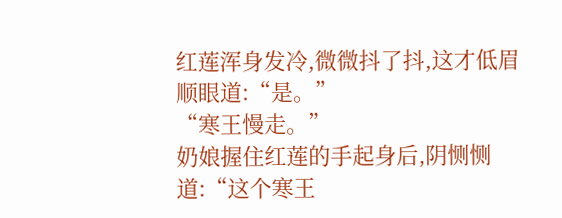红莲浑身发冷,微微抖了抖,这才低眉顺眼道:“是。”
“寒王慢走。”
奶娘握住红莲的手起身后,阴恻恻道:“这个寒王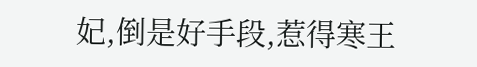妃,倒是好手段,惹得寒王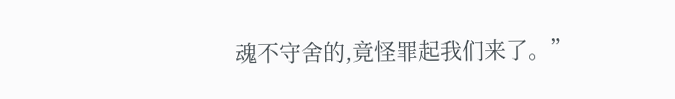魂不守舍的,竟怪罪起我们来了。”